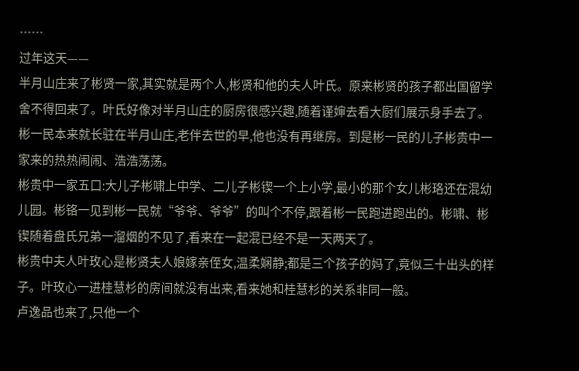……
过年这天——
半月山庄来了彬贤一家,其实就是两个人,彬贤和他的夫人叶氏。原来彬贤的孩子都出国留学舍不得回来了。叶氏好像对半月山庄的厨房很感兴趣,随着谨婶去看大厨们展示身手去了。
彬一民本来就长驻在半月山庄,老伴去世的早,他也没有再继房。到是彬一民的儿子彬贵中一家来的热热闹闹、浩浩荡荡。
彬贵中一家五口:大儿子彬啸上中学、二儿子彬锲一个上小学,最小的那个女儿彬珞还在混幼儿园。彬铬一见到彬一民就“爷爷、爷爷”的叫个不停,跟着彬一民跑进跑出的。彬啸、彬锲随着盘氏兄弟一溜烟的不见了,看来在一起混已经不是一天两天了。
彬贵中夫人叶玫心是彬贤夫人娘嫁亲侄女,温柔娴静;都是三个孩子的妈了,竟似三十出头的样子。叶玫心一进桂慧杉的房间就没有出来,看来她和桂慧杉的关系非同一般。
卢逸品也来了,只他一个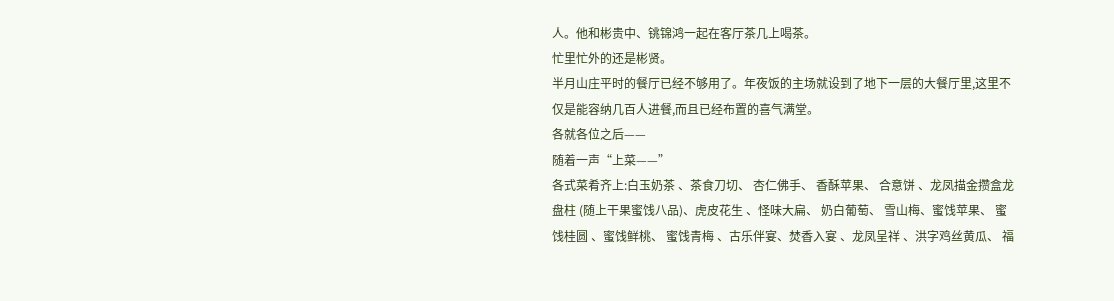人。他和彬贵中、铫锦鸿一起在客厅茶几上喝茶。
忙里忙外的还是彬贤。
半月山庄平时的餐厅已经不够用了。年夜饭的主场就设到了地下一层的大餐厅里,这里不仅是能容纳几百人进餐,而且已经布置的喜气满堂。
各就各位之后——
随着一声“上菜——”
各式菜肴齐上:白玉奶茶 、茶食刀切、 杏仁佛手、 香酥苹果、 合意饼 、龙凤描金攒盒龙盘柱 (随上干果蜜饯八品)、虎皮花生 、怪味大扁、 奶白葡萄、 雪山梅、蜜饯苹果、 蜜饯桂圆 、蜜饯鲜桃、 蜜饯青梅 、古乐伴宴、焚香入宴 、龙凤呈祥 、洪字鸡丝黄瓜、 福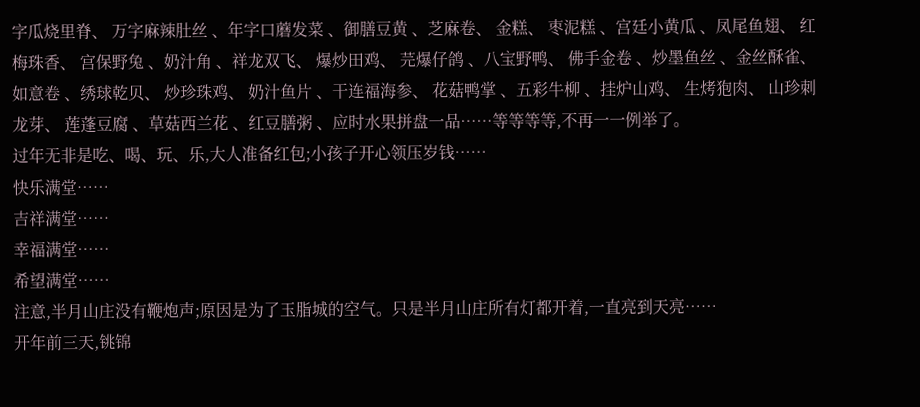字瓜烧里脊、 万字麻辣肚丝 、年字口蘑发菜 、御膳豆黄 、芝麻卷、 金糕、 枣泥糕 、宫廷小黄瓜 、凤尾鱼翅、 红梅珠香、 宫保野兔 、奶汁角 、祥龙双飞、 爆炒田鸡、 芫爆仔鸽 、八宝野鸭、 佛手金卷 、炒墨鱼丝 、金丝酥雀、 如意卷 、绣球乾贝、 炒珍珠鸡、 奶汁鱼片 、干连福海参、 花菇鸭掌 、五彩牛柳 、挂炉山鸡、 生烤狍肉、 山珍刺龙芽、 莲蓬豆腐 、草菇西兰花 、红豆膳粥 、应时水果拼盘一品……等等等等,不再一一例举了。
过年无非是吃、喝、玩、乐,大人准备红包;小孩子开心领压岁钱……
快乐满堂……
吉祥满堂……
幸福满堂……
希望满堂……
注意,半月山庄没有鞭炮声;原因是为了玉脂城的空气。只是半月山庄所有灯都开着,一直亮到天亮……
开年前三天,铫锦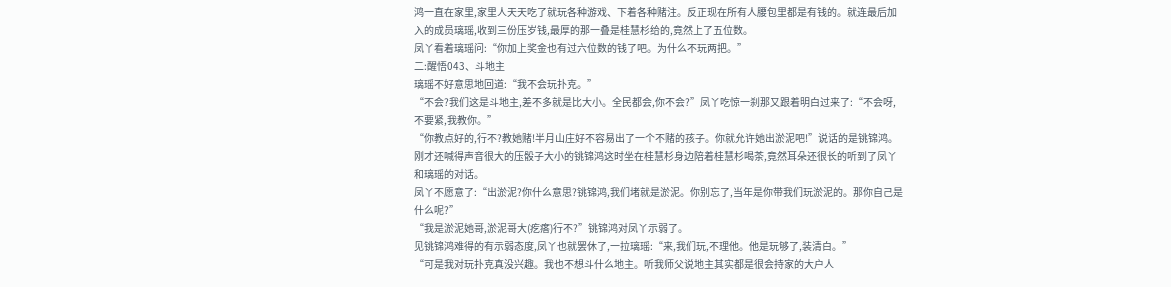鸿一直在家里,家里人天天吃了就玩各种游戏、下着各种赌注。反正现在所有人腰包里都是有钱的。就连最后加入的成员璃瑶,收到三份压岁钱,最厚的那一叠是桂慧杉给的,竟然上了五位数。
凤丫看着璃瑶问:“你加上奖金也有过六位数的钱了吧。为什么不玩两把。”
二:醒悟043、斗地主
璃瑶不好意思地回道:“我不会玩扑克。”
“不会?我们这是斗地主,差不多就是比大小。全民都会,你不会?”凤丫吃惊一刹那又跟着明白过来了:“不会呀,不要紧,我教你。”
“你教点好的,行不?教她赌!半月山庄好不容易出了一个不赌的孩子。你就允许她出淤泥吧!”说话的是铫锦鸿。刚才还喊得声音很大的压骰子大小的铫锦鸿这时坐在桂慧杉身边陪着桂慧杉喝茶,竟然耳朵还很长的听到了凤丫和璃瑶的对话。
凤丫不愿意了:“出淤泥?你什么意思?铫锦鸿,我们堵就是淤泥。你别忘了,当年是你带我们玩淤泥的。那你自己是什么呢?”
“我是淤泥她哥,淤泥哥大(疙瘩)行不?”铫锦鸿对凤丫示弱了。
见铫锦鸿难得的有示弱态度,凤丫也就罢休了,一拉璃瑶:“来,我们玩,不理他。他是玩够了,装清白。”
“可是我对玩扑克真没兴趣。我也不想斗什么地主。听我师父说地主其实都是很会持家的大户人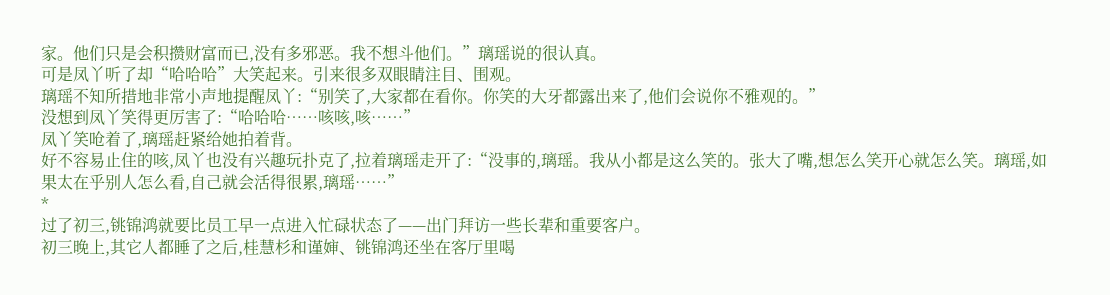家。他们只是会积攒财富而已,没有多邪恶。我不想斗他们。”璃瑶说的很认真。
可是凤丫听了却“哈哈哈”大笑起来。引来很多双眼睛注目、围观。
璃瑶不知所措地非常小声地提醒凤丫:“别笑了,大家都在看你。你笑的大牙都露出来了,他们会说你不雅观的。”
没想到凤丫笑得更厉害了:“哈哈哈……咳咳,咳……”
凤丫笑呛着了,璃瑶赶紧给她拍着背。
好不容易止住的咳,凤丫也没有兴趣玩扑克了,拉着璃瑶走开了:“没事的,璃瑶。我从小都是这么笑的。张大了嘴,想怎么笑开心就怎么笑。璃瑶,如果太在乎别人怎么看,自己就会活得很累,璃瑶……”
*
过了初三,铫锦鸿就要比员工早一点进入忙碌状态了——出门拜访一些长辈和重要客户。
初三晚上,其它人都睡了之后,桂慧杉和谨婶、铫锦鸿还坐在客厅里喝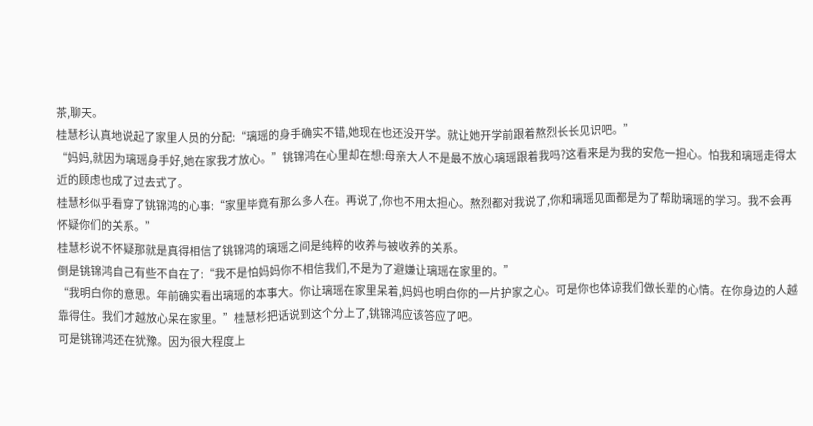茶,聊天。
桂慧杉认真地说起了家里人员的分配:“璃瑶的身手确实不错,她现在也还没开学。就让她开学前跟着熬烈长长见识吧。”
“妈妈,就因为璃瑶身手好,她在家我才放心。”铫锦鸿在心里却在想:母亲大人不是最不放心璃瑶跟着我吗?这看来是为我的安危一担心。怕我和璃瑶走得太近的顾虑也成了过去式了。
桂慧杉似乎看穿了铫锦鸿的心事:“家里毕竟有那么多人在。再说了,你也不用太担心。熬烈都对我说了,你和璃瑶见面都是为了帮助璃瑶的学习。我不会再怀疑你们的关系。”
桂慧杉说不怀疑那就是真得相信了铫锦鸿的璃瑶之间是纯粹的收养与被收养的关系。
倒是铫锦鸿自己有些不自在了:“我不是怕妈妈你不相信我们,不是为了避嫌让璃瑶在家里的。”
“我明白你的意思。年前确实看出璃瑶的本事大。你让璃瑶在家里呆着,妈妈也明白你的一片护家之心。可是你也体谅我们做长辈的心情。在你身边的人越靠得住。我们才越放心呆在家里。”桂慧杉把话说到这个分上了,铫锦鸿应该答应了吧。
可是铫锦鸿还在犹豫。因为很大程度上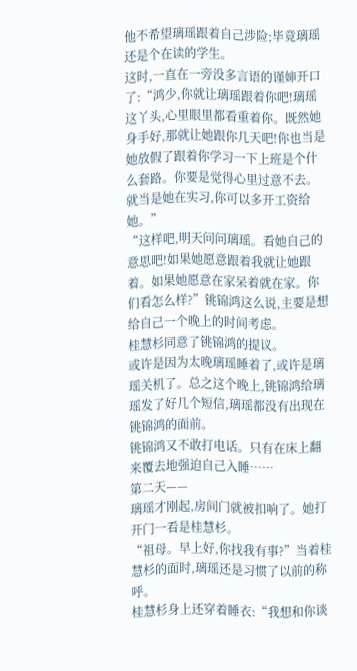他不希望璃瑶跟着自己涉险;毕竟璃瑶还是个在读的学生。
这时,一直在一旁没多言语的谨婶开口了:“鸿少,你就让璃瑶跟着你吧!璃瑶这丫头,心里眼里都看重着你。既然她身手好,那就让她跟你几天吧!你也当是她放假了跟着你学习一下上班是个什么套路。你要是觉得心里过意不去。就当是她在实习,你可以多开工资给她。”
“这样吧,明天问问璃瑶。看她自己的意思吧!如果她愿意跟着我就让她跟着。如果她愿意在家呆着就在家。你们看怎么样?”铫锦鸿这么说,主要是想给自己一个晚上的时间考虑。
桂慧杉同意了铫锦鸿的提议。
或许是因为太晚璃瑶睡着了,或许是璃瑶关机了。总之这个晚上,铫锦鸿给璃瑶发了好几个短信,璃瑶都没有出现在铫锦鸿的面前。
铫锦鸿又不敢打电话。只有在床上翻来覆去地强迫自己入睡……
第二天——
璃瑶才刚起,房间门就被扣响了。她打开门一看是桂慧杉。
“祖母。早上好,你找我有事?”当着桂慧杉的面时,璃瑶还是习惯了以前的称呼。
桂慧杉身上还穿着睡衣:“我想和你谈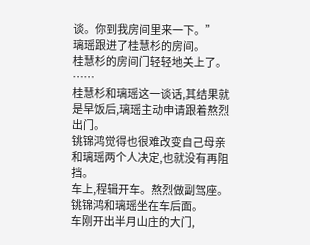谈。你到我房间里来一下。”
璃瑶跟进了桂慧杉的房间。
桂慧杉的房间门轻轻地关上了。
……
桂慧杉和璃瑶这一谈话,其结果就是早饭后,璃瑶主动申请跟着熬烈出门。
铫锦鸿觉得也很难改变自己母亲和璃瑶两个人决定,也就没有再阻挡。
车上,程辑开车。熬烈做副驾座。
铫锦鸿和璃瑶坐在车后面。
车刚开出半月山庄的大门,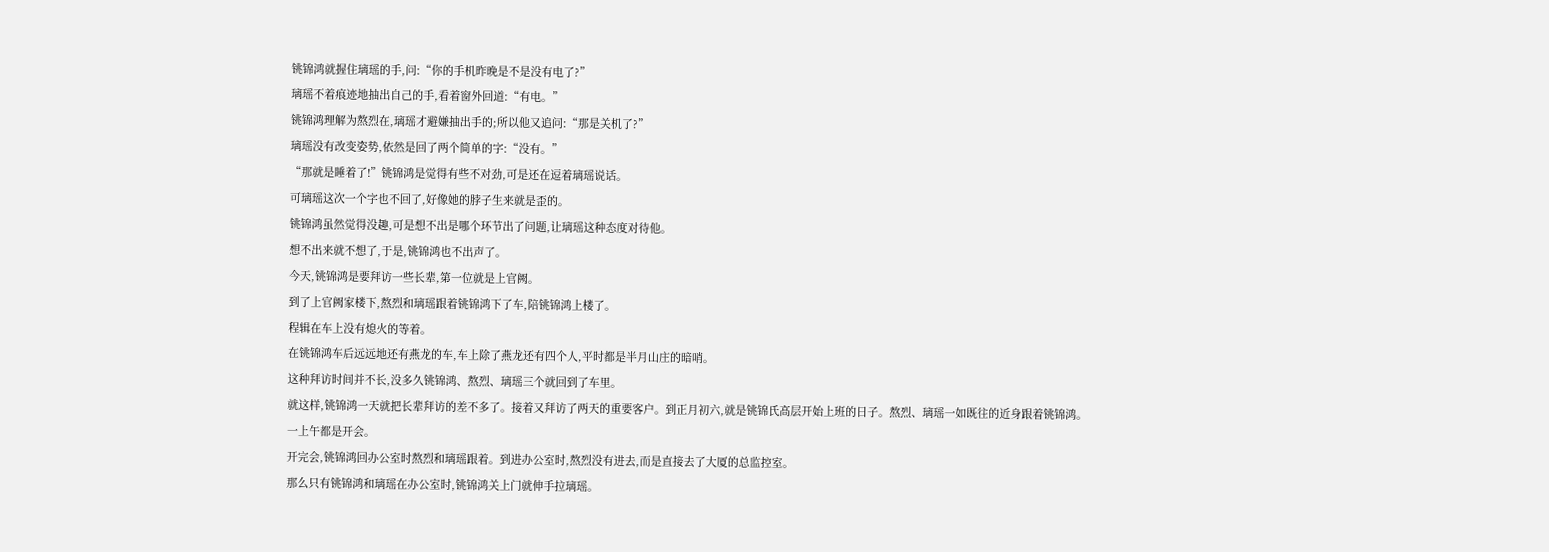铫锦鸿就握住璃瑶的手,问:“你的手机昨晚是不是没有电了?”
璃瑶不着痕迹地抽出自己的手,看着窗外回道:“有电。”
铫锦鸿理解为熬烈在,璃瑶才避嫌抽出手的;所以他又追问:“那是关机了?”
璃瑶没有改变姿势,依然是回了两个简单的字:“没有。”
“那就是睡着了!”铫锦鸿是觉得有些不对劲,可是还在逗着璃瑶说话。
可璃瑶这次一个字也不回了,好像她的脖子生来就是歪的。
铫锦鸿虽然觉得没趣,可是想不出是哪个环节出了问题,让璃瑶这种态度对待他。
想不出来就不想了,于是,铫锦鸿也不出声了。
今天,铫锦鸿是要拜访一些长辈,第一位就是上官阙。
到了上官阙家楼下,熬烈和璃瑶跟着铫锦鸿下了车,陪铫锦鸿上楼了。
程辑在车上没有熄火的等着。
在铫锦鸿车后远远地还有燕龙的车,车上除了燕龙还有四个人,平时都是半月山庄的暗哨。
这种拜访时间并不长,没多久铫锦鸿、熬烈、璃瑶三个就回到了车里。
就这样,铫锦鸿一天就把长辈拜访的差不多了。接着又拜访了两天的重要客户。到正月初六,就是铫锦氏高层开始上班的日子。熬烈、璃瑶一如既往的近身跟着铫锦鸿。
一上午都是开会。
开完会,铫锦鸿回办公室时熬烈和璃瑶跟着。到进办公室时,熬烈没有进去,而是直接去了大厦的总监控室。
那么只有铫锦鸿和璃瑶在办公室时,铫锦鸿关上门就伸手拉璃瑶。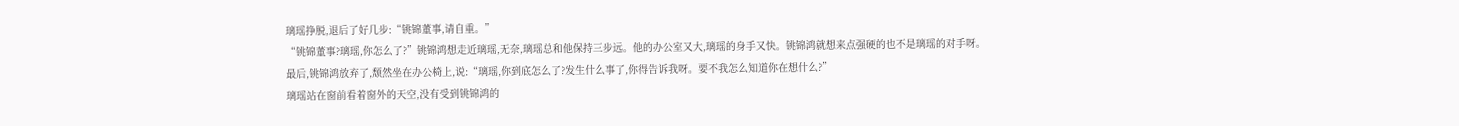璃瑶挣脱,退后了好几步:“铫锦董事,请自重。”
“铫锦董事?璃瑶,你怎么了?”铫锦鸿想走近璃瑶,无奈,璃瑶总和他保持三步远。他的办公室又大,璃瑶的身手又快。铫锦鸿就想来点强硬的也不是璃瑶的对手呀。
最后,铫锦鸿放弃了,颓然坐在办公椅上,说:“璃瑶,你到底怎么了?发生什么事了,你得告诉我呀。要不我怎么知道你在想什么?”
璃瑶站在窗前看着窗外的天空,没有受到铫锦鸿的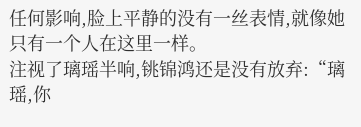任何影响,脸上平静的没有一丝表情,就像她只有一个人在这里一样。
注视了璃瑶半响,铫锦鸿还是没有放弃:“璃瑶,你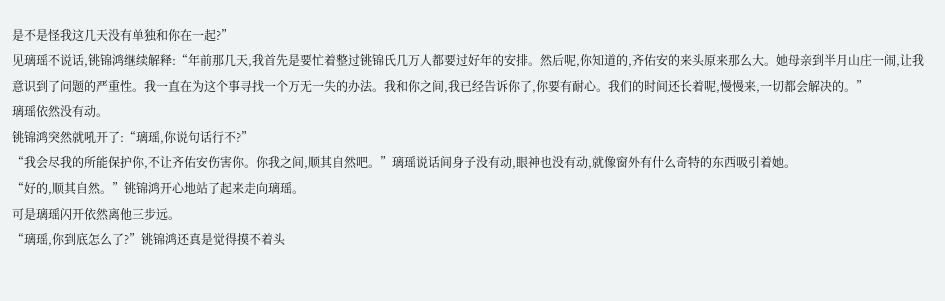是不是怪我这几天没有单独和你在一起?”
见璃瑶不说话,铫锦鸿继续解释:“年前那几天,我首先是要忙着整过铫锦氏几万人都要过好年的安排。然后呢,你知道的,齐佑安的来头原来那么大。她母亲到半月山庄一闹,让我意识到了问题的严重性。我一直在为这个事寻找一个万无一失的办法。我和你之间,我已经告诉你了,你要有耐心。我们的时间还长着呢,慢慢来,一切都会解决的。”
璃瑶依然没有动。
铫锦鸿突然就吼开了:“璃瑶,你说句话行不?”
“我会尽我的所能保护你,不让齐佑安伤害你。你我之间,顺其自然吧。”璃瑶说话间身子没有动,眼神也没有动,就像窗外有什么奇特的东西吸引着她。
“好的,顺其自然。”铫锦鸿开心地站了起来走向璃瑶。
可是璃瑶闪开依然离他三步远。
“璃瑶,你到底怎么了?”铫锦鸿还真是觉得摸不着头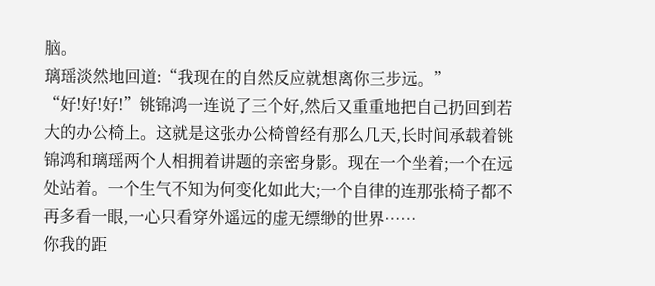脑。
璃瑶淡然地回道:“我现在的自然反应就想离你三步远。”
“好!好!好!”铫锦鸿一连说了三个好,然后又重重地把自己扔回到若大的办公椅上。这就是这张办公椅曾经有那么几天,长时间承载着铫锦鸿和璃瑶两个人相拥着讲题的亲密身影。现在一个坐着;一个在远处站着。一个生气不知为何变化如此大;一个自律的连那张椅子都不再多看一眼,一心只看穿外遥远的虚无缥缈的世界……
你我的距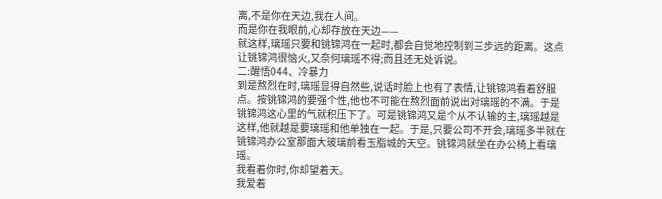离,不是你在天边,我在人间。
而是你在我眼前,心却存放在天边——
就这样,璃瑶只要和铫锦鸿在一起时,都会自觉地控制到三步远的距离。这点让铫锦鸿很恼火,又奈何璃瑶不得;而且还无处诉说。
二:醒悟044、冷暴力
到是熬烈在时,璃瑶显得自然些,说话时脸上也有了表情,让铫锦鸿看着舒服点。按铫锦鸿的要强个性,他也不可能在熬烈面前说出对璃瑶的不满。于是铫锦鸿这心里的气就积压下了。可是铫锦鸿又是个从不认输的主,璃瑶越是这样,他就越是要璃瑶和他单独在一起。于是,只要公司不开会,璃瑶多半就在铫锦鸿办公室那面大玻璃前看玉脂城的天空。铫锦鸿就坐在办公椅上看璃瑶。
我看着你时,你却望着天。
我爱着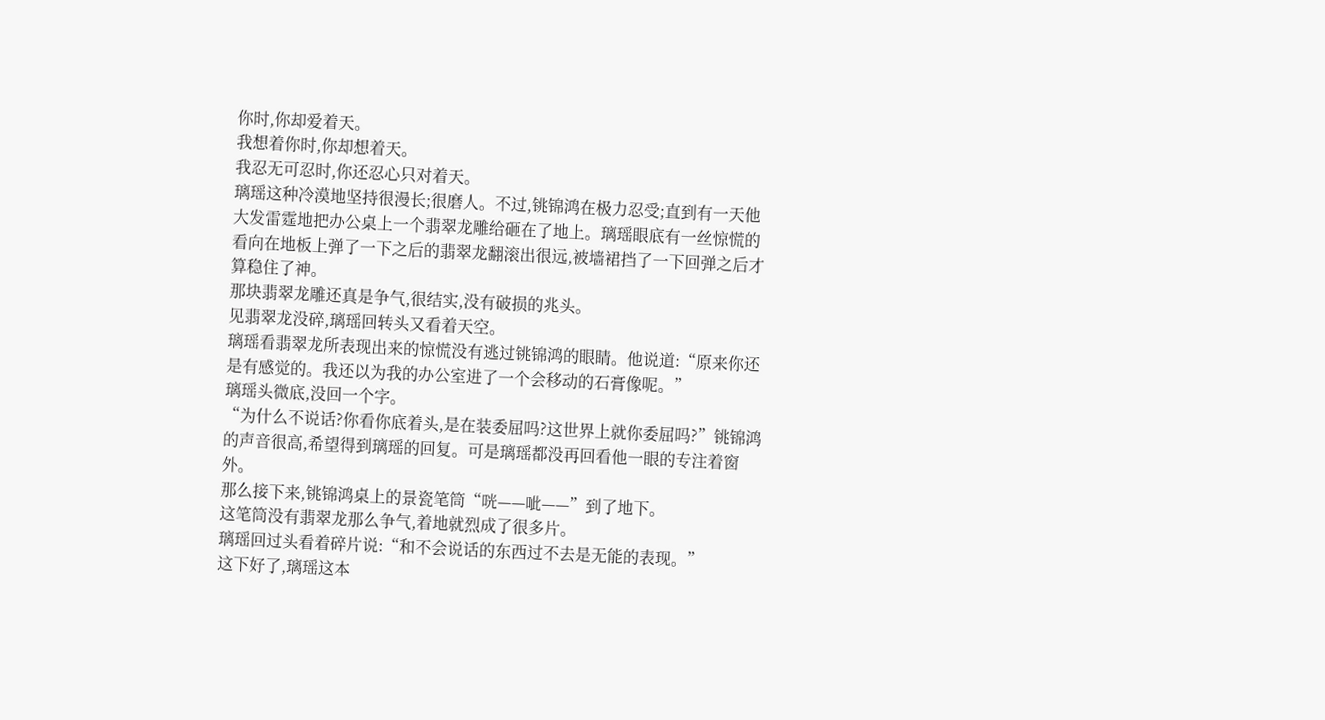你时,你却爱着天。
我想着你时,你却想着天。
我忍无可忍时,你还忍心只对着天。
璃瑶这种冷漠地坚持很漫长;很磨人。不过,铫锦鸿在极力忍受;直到有一天他大发雷霆地把办公桌上一个翡翠龙雕给砸在了地上。璃瑶眼底有一丝惊慌的看向在地板上弹了一下之后的翡翠龙翻滚出很远,被墙裙挡了一下回弹之后才算稳住了神。
那块翡翠龙雕还真是争气,很结实,没有破损的兆头。
见翡翠龙没碎,璃瑶回转头又看着天空。
璃瑶看翡翠龙所表现出来的惊慌没有逃过铫锦鸿的眼睛。他说道:“原来你还是有感觉的。我还以为我的办公室进了一个会移动的石膏像呢。”
璃瑶头微底,没回一个字。
“为什么不说话?你看你底着头,是在装委屈吗?这世界上就你委屈吗?”铫锦鸿的声音很高,希望得到璃瑶的回复。可是璃瑶都没再回看他一眼的专注着窗外。
那么接下来,铫锦鸿桌上的景瓷笔筒“咣——呲——”到了地下。
这笔筒没有翡翠龙那么争气,着地就烈成了很多片。
璃瑶回过头看着碎片说:“和不会说话的东西过不去是无能的表现。”
这下好了,璃瑶这本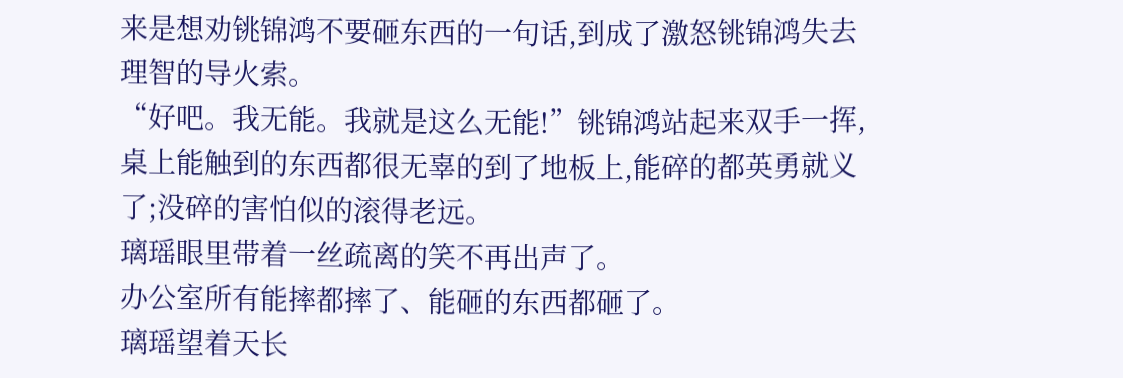来是想劝铫锦鸿不要砸东西的一句话,到成了激怒铫锦鸿失去理智的导火索。
“好吧。我无能。我就是这么无能!”铫锦鸿站起来双手一挥,桌上能触到的东西都很无辜的到了地板上,能碎的都英勇就义了;没碎的害怕似的滚得老远。
璃瑶眼里带着一丝疏离的笑不再出声了。
办公室所有能摔都摔了、能砸的东西都砸了。
璃瑶望着天长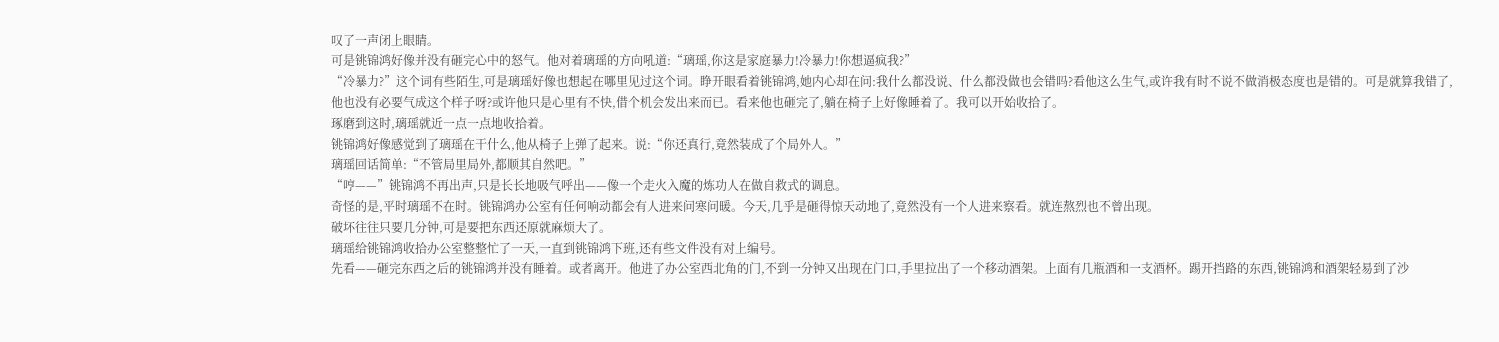叹了一声闭上眼睛。
可是铫锦鸿好像并没有砸完心中的怒气。他对着璃瑶的方向吼道:“璃瑶,你这是家庭暴力!冷暴力!你想逼疯我?”
“冷暴力?”这个词有些陌生,可是璃瑶好像也想起在哪里见过这个词。睁开眼看着铫锦鸿,她内心却在问:我什么都没说、什么都没做也会错吗?看他这么生气,或许我有时不说不做消极态度也是错的。可是就算我错了,他也没有必要气成这个样子呀?或许他只是心里有不快,借个机会发出来而已。看来他也砸完了,躺在椅子上好像睡着了。我可以开始收拾了。
琢磨到这时,璃瑶就近一点一点地收拾着。
铫锦鸿好像感觉到了璃瑶在干什么,他从椅子上弹了起来。说:“你还真行,竟然装成了个局外人。”
璃瑶回话简单:“不管局里局外,都顺其自然吧。”
“哼——”铫锦鸿不再出声,只是长长地吸气呼出——像一个走火入魔的炼功人在做自救式的调息。
奇怪的是,平时璃瑶不在时。铫锦鸿办公室有任何响动都会有人进来问寒问暖。今天,几乎是砸得惊天动地了,竟然没有一个人进来察看。就连熬烈也不曾出现。
破坏往往只要几分钟,可是要把东西还原就麻烦大了。
璃瑶给铫锦鸿收拾办公室整整忙了一天,一直到铫锦鸿下班,还有些文件没有对上编号。
先看——砸完东西之后的铫锦鸿并没有睡着。或者离开。他进了办公室西北角的门,不到一分钟又出现在门口,手里拉出了一个移动酒架。上面有几瓶酒和一支酒杯。踢开挡路的东西,铫锦鸿和酒架轻易到了沙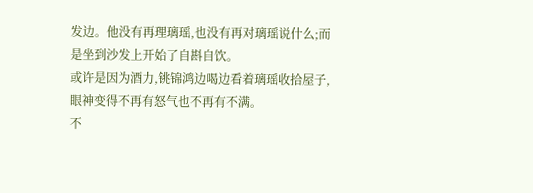发边。他没有再理璃瑶,也没有再对璃瑶说什么;而是坐到沙发上开始了自斟自饮。
或许是因为酒力,铫锦鸿边喝边看着璃瑶收拾屋子,眼神变得不再有怒气也不再有不满。
不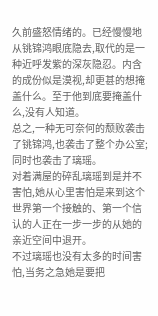久前盛怒情绪的。已经慢慢地从铫锦鸿眼底隐去,取代的是一种近呼发紫的深灰隐忍。内含的成份似是漠视,却更甚的想掩盖什么。至于他到底要掩盖什么,没有人知道。
总之,一种无可奈何的颓败袭击了铫锦鸿,也袭击了整个办公室;同时也袭击了璃瑶。
对着满屋的碎乱璃瑶到是并不害怕,她从心里害怕是来到这个世界第一个接触的、第一个信认的人正在一步一步的从她的亲近空间中退开。
不过璃瑶也没有太多的时间害怕,当务之急她是要把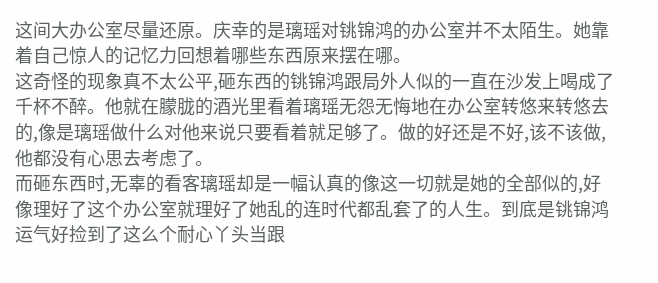这间大办公室尽量还原。庆幸的是璃瑶对铫锦鸿的办公室并不太陌生。她靠着自己惊人的记忆力回想着哪些东西原来摆在哪。
这奇怪的现象真不太公平,砸东西的铫锦鸿跟局外人似的一直在沙发上喝成了千杯不醉。他就在朦胧的酒光里看着璃瑶无怨无悔地在办公室转悠来转悠去的,像是璃瑶做什么对他来说只要看着就足够了。做的好还是不好,该不该做,他都没有心思去考虑了。
而砸东西时,无辜的看客璃瑶却是一幅认真的像这一切就是她的全部似的,好像理好了这个办公室就理好了她乱的连时代都乱套了的人生。到底是铫锦鸿运气好捡到了这么个耐心丫头当跟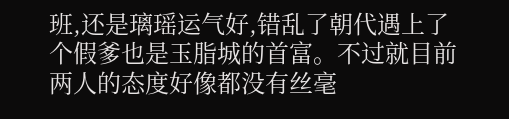班,还是璃瑶运气好,错乱了朝代遇上了个假爹也是玉脂城的首富。不过就目前两人的态度好像都没有丝毫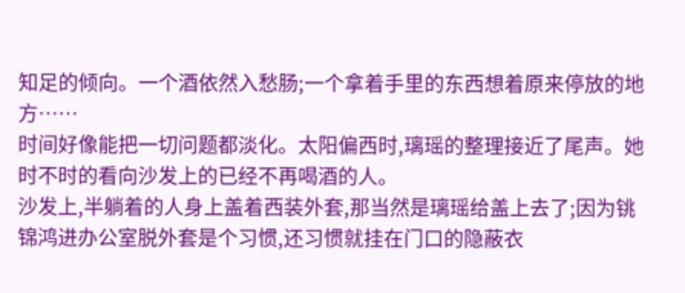知足的倾向。一个酒依然入愁肠;一个拿着手里的东西想着原来停放的地方……
时间好像能把一切问题都淡化。太阳偏西时,璃瑶的整理接近了尾声。她时不时的看向沙发上的已经不再喝酒的人。
沙发上,半躺着的人身上盖着西装外套,那当然是璃瑶给盖上去了;因为铫锦鸿进办公室脱外套是个习惯,还习惯就挂在门口的隐蔽衣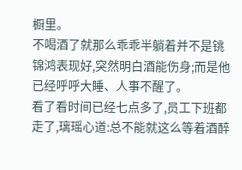橱里。
不喝酒了就那么乖乖半躺着并不是铫锦鸿表现好,突然明白酒能伤身;而是他已经呼呼大睡、人事不醒了。
看了看时间已经七点多了,员工下班都走了,璃瑶心道:总不能就这么等着酒醉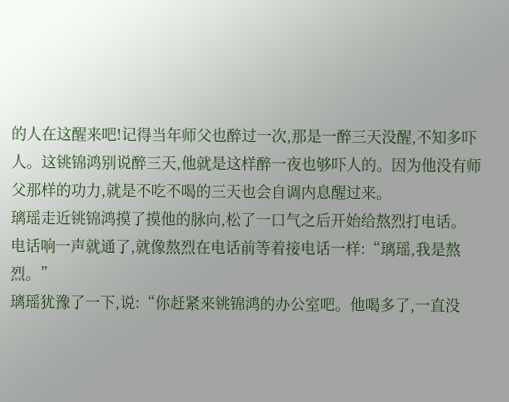的人在这醒来吧!记得当年师父也醉过一次,那是一醉三天没醒,不知多吓人。这铫锦鸿别说醉三天,他就是这样醉一夜也够吓人的。因为他没有师父那样的功力,就是不吃不喝的三天也会自调内息醒过来。
璃瑶走近铫锦鸿摸了摸他的脉向,松了一口气之后开始给熬烈打电话。
电话响一声就通了,就像熬烈在电话前等着接电话一样:“璃瑶,我是熬烈。”
璃瑶犹豫了一下,说:“你赶紧来铫锦鸿的办公室吧。他喝多了,一直没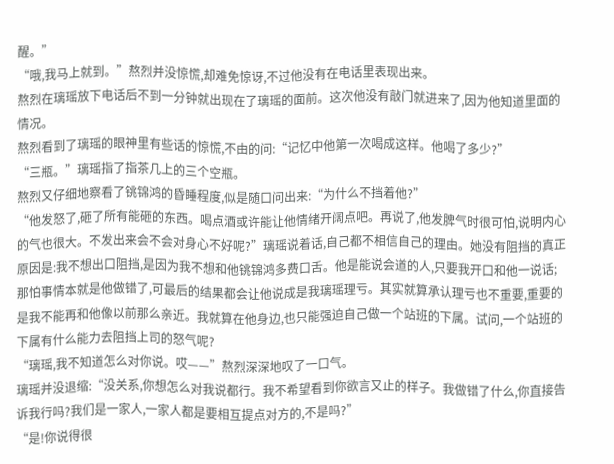醒。”
“哦,我马上就到。”熬烈并没惊慌,却难免惊讶,不过他没有在电话里表现出来。
熬烈在璃瑶放下电话后不到一分钟就出现在了璃瑶的面前。这次他没有敲门就进来了,因为他知道里面的情况。
熬烈看到了璃瑶的眼神里有些话的惊慌,不由的问:“记忆中他第一次喝成这样。他喝了多少?”
“三瓶。”璃瑶指了指茶几上的三个空瓶。
熬烈又仔细地察看了铫锦鸿的昏睡程度,似是随口问出来:“为什么不挡着他?”
“他发怒了,砸了所有能砸的东西。喝点酒或许能让他情绪开阔点吧。再说了,他发脾气时很可怕,说明内心的气也很大。不发出来会不会对身心不好呢?”璃瑶说着话,自己都不相信自己的理由。她没有阻挡的真正原因是:我不想出口阻挡,是因为我不想和他铫锦鸿多费口舌。他是能说会道的人,只要我开口和他一说话;那怕事情本就是他做错了,可最后的结果都会让他说成是我璃瑶理亏。其实就算承认理亏也不重要,重要的是我不能再和他像以前那么亲近。我就算在他身边,也只能强迫自己做一个站班的下属。试问,一个站班的下属有什么能力去阻挡上司的怒气呢?
“璃瑶,我不知道怎么对你说。哎——”熬烈深深地叹了一口气。
璃瑶并没退缩:“没关系,你想怎么对我说都行。我不希望看到你欲言又止的样子。我做错了什么,你直接告诉我行吗?我们是一家人,一家人都是要相互提点对方的,不是吗?”
“是!你说得很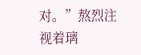对。”熬烈注视着璃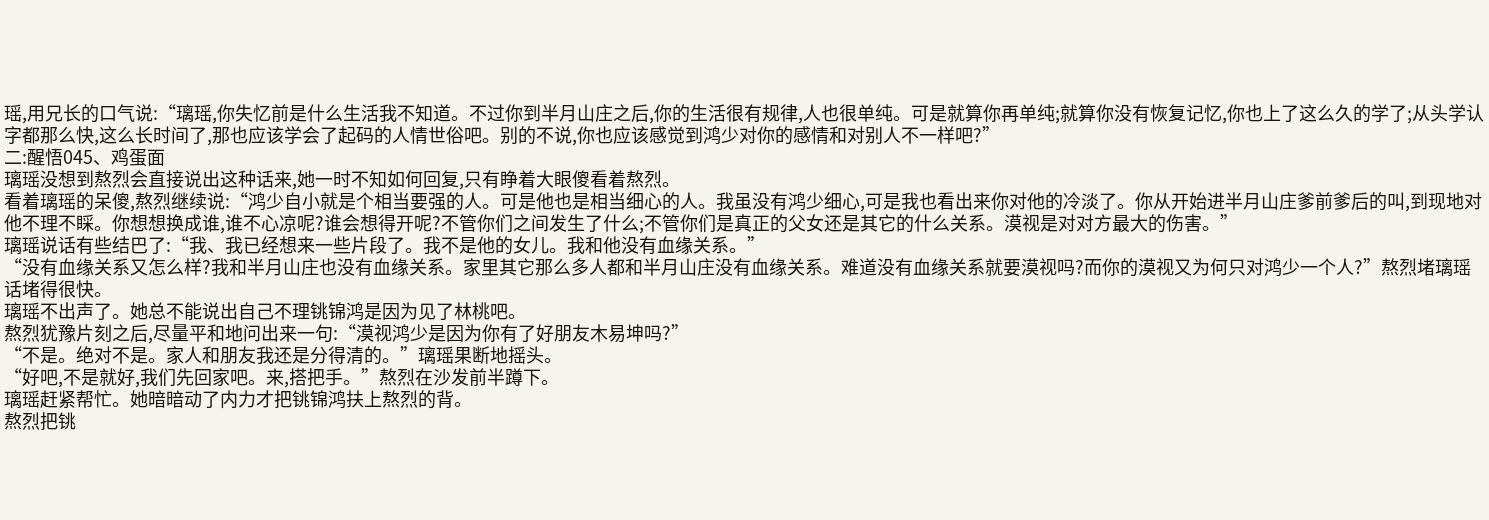瑶,用兄长的口气说:“璃瑶,你失忆前是什么生活我不知道。不过你到半月山庄之后,你的生活很有规律,人也很单纯。可是就算你再单纯;就算你没有恢复记忆,你也上了这么久的学了;从头学认字都那么快,这么长时间了,那也应该学会了起码的人情世俗吧。别的不说,你也应该感觉到鸿少对你的感情和对别人不一样吧?”
二:醒悟045、鸡蛋面
璃瑶没想到熬烈会直接说出这种话来,她一时不知如何回复,只有睁着大眼傻看着熬烈。
看着璃瑶的呆傻,熬烈继续说:“鸿少自小就是个相当要强的人。可是他也是相当细心的人。我虽没有鸿少细心,可是我也看出来你对他的冷淡了。你从开始进半月山庄爹前爹后的叫,到现地对他不理不睬。你想想换成谁,谁不心凉呢?谁会想得开呢?不管你们之间发生了什么;不管你们是真正的父女还是其它的什么关系。漠视是对对方最大的伤害。”
璃瑶说话有些结巴了:“我、我已经想来一些片段了。我不是他的女儿。我和他没有血缘关系。”
“没有血缘关系又怎么样?我和半月山庄也没有血缘关系。家里其它那么多人都和半月山庄没有血缘关系。难道没有血缘关系就要漠视吗?而你的漠视又为何只对鸿少一个人?”熬烈堵璃瑶话堵得很快。
璃瑶不出声了。她总不能说出自己不理铫锦鸿是因为见了林桃吧。
熬烈犹豫片刻之后,尽量平和地问出来一句:“漠视鸿少是因为你有了好朋友木易坤吗?”
“不是。绝对不是。家人和朋友我还是分得清的。”璃瑶果断地摇头。
“好吧,不是就好,我们先回家吧。来,搭把手。”熬烈在沙发前半蹲下。
璃瑶赶紧帮忙。她暗暗动了内力才把铫锦鸿扶上熬烈的背。
熬烈把铫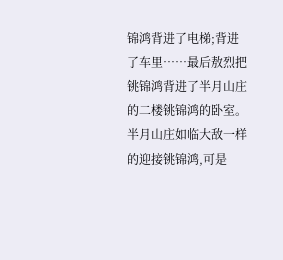锦鸿背进了电梯;背进了车里……最后敖烈把铫锦鸿背进了半月山庄的二楼铫锦鸿的卧室。
半月山庄如临大敌一样的迎接铫锦鸿,可是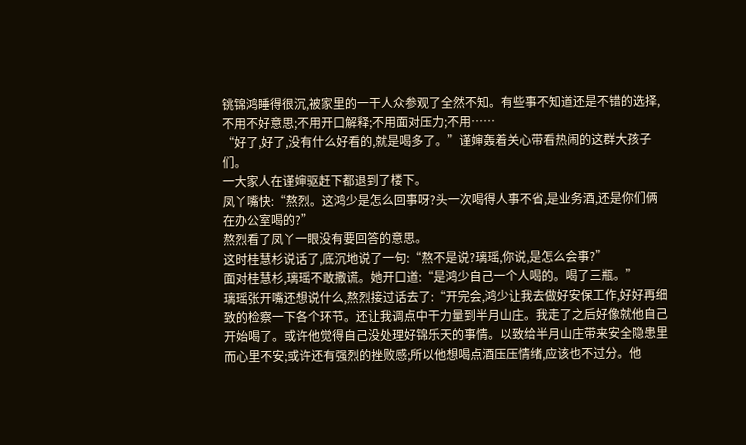铫锦鸿睡得很沉,被家里的一干人众参观了全然不知。有些事不知道还是不错的选择,不用不好意思;不用开口解释;不用面对压力;不用……
“好了,好了,没有什么好看的,就是喝多了。”谨婶轰着关心带看热闹的这群大孩子们。
一大家人在谨婶驱赶下都退到了楼下。
凤丫嘴快:“熬烈。这鸿少是怎么回事呀?头一次喝得人事不省,是业务酒,还是你们俩在办公室喝的?”
熬烈看了凤丫一眼没有要回答的意思。
这时桂慧杉说话了,底沉地说了一句:“熬不是说?璃瑶,你说,是怎么会事?”
面对桂慧杉,璃瑶不敢撒谎。她开口道:“是鸿少自己一个人喝的。喝了三瓶。”
璃瑶张开嘴还想说什么,熬烈接过话去了:“开完会,鸿少让我去做好安保工作,好好再细致的检察一下各个环节。还让我调点中干力量到半月山庄。我走了之后好像就他自己开始喝了。或许他觉得自己没处理好锦乐天的事情。以致给半月山庄带来安全隐患里而心里不安;或许还有强烈的挫败感;所以他想喝点酒压压情绪,应该也不过分。他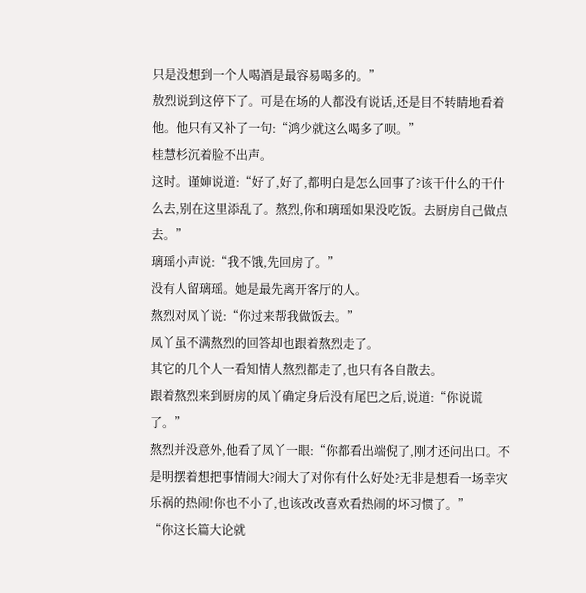只是没想到一个人喝酒是最容易喝多的。”
敖烈说到这停下了。可是在场的人都没有说话,还是目不转睛地看着他。他只有又补了一句:“鸿少就这么喝多了呗。”
桂慧杉沉着脸不出声。
这时。谨婶说道:“好了,好了,都明白是怎么回事了?该干什么的干什么去,别在这里添乱了。熬烈,你和璃瑶如果没吃饭。去厨房自己做点去。”
璃瑶小声说:“我不饿,先回房了。”
没有人留璃瑶。她是最先离开客厅的人。
熬烈对凤丫说:“你过来帮我做饭去。”
凤丫虽不满熬烈的回答却也跟着熬烈走了。
其它的几个人一看知情人熬烈都走了,也只有各自散去。
跟着熬烈来到厨房的凤丫确定身后没有尾巴之后,说道:“你说谎了。”
熬烈并没意外,他看了凤丫一眼:“你都看出端倪了,刚才还问出口。不是明摆着想把事情闹大?闹大了对你有什么好处?无非是想看一场幸灾乐祸的热闹!你也不小了,也该改改喜欢看热闹的坏习惯了。”
“你这长篇大论就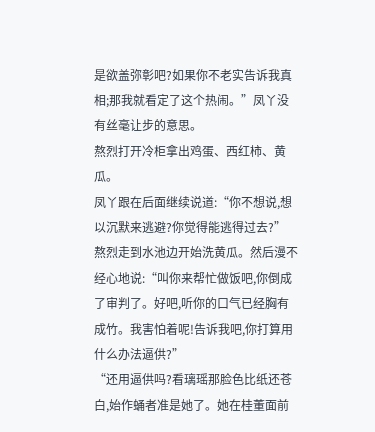是欲盖弥彰吧?如果你不老实告诉我真相;那我就看定了这个热闹。”凤丫没有丝毫让步的意思。
熬烈打开冷柜拿出鸡蛋、西红柿、黄瓜。
凤丫跟在后面继续说道:“你不想说,想以沉默来逃避?你觉得能逃得过去?”
熬烈走到水池边开始洗黄瓜。然后漫不经心地说:“叫你来帮忙做饭吧,你倒成了审判了。好吧,听你的口气已经胸有成竹。我害怕着呢!告诉我吧,你打算用什么办法逼供?”
“还用逼供吗?看璃瑶那脸色比纸还苍白,始作蛹者准是她了。她在桂董面前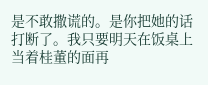是不敢撒谎的。是你把她的话打断了。我只要明天在饭桌上当着桂董的面再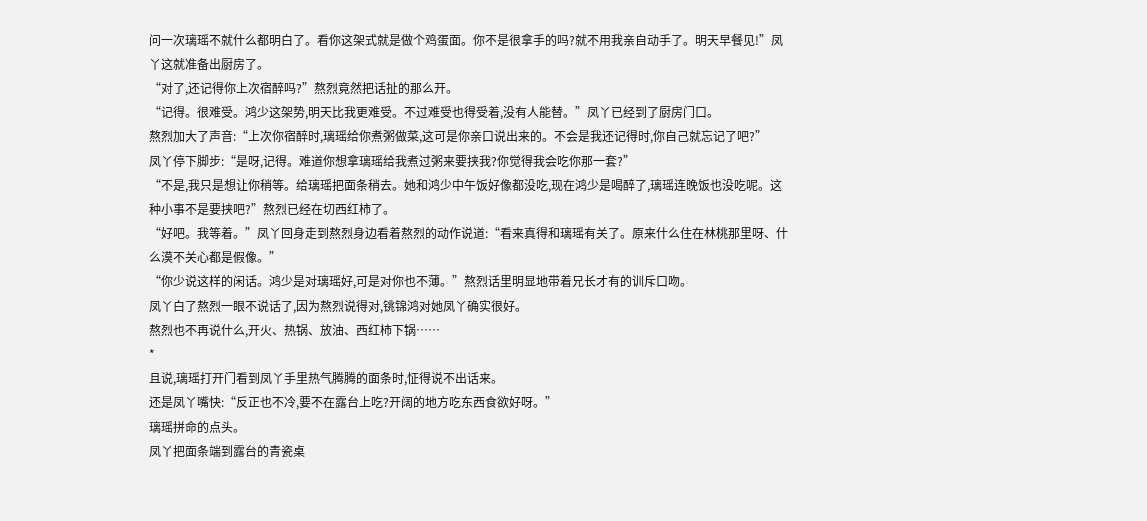问一次璃瑶不就什么都明白了。看你这架式就是做个鸡蛋面。你不是很拿手的吗?就不用我亲自动手了。明天早餐见!”凤丫这就准备出厨房了。
“对了,还记得你上次宿醉吗?”熬烈竟然把话扯的那么开。
“记得。很难受。鸿少这架势,明天比我更难受。不过难受也得受着,没有人能替。”凤丫已经到了厨房门口。
熬烈加大了声音:“上次你宿醉时,璃瑶给你煮粥做菜,这可是你亲口说出来的。不会是我还记得时,你自己就忘记了吧?”
凤丫停下脚步:“是呀,记得。难道你想拿璃瑶给我煮过粥来要挟我?你觉得我会吃你那一套?”
“不是,我只是想让你稍等。给璃瑶把面条稍去。她和鸿少中午饭好像都没吃,现在鸿少是喝醉了,璃瑶连晚饭也没吃呢。这种小事不是要挟吧?”熬烈已经在切西红柿了。
“好吧。我等着。”凤丫回身走到熬烈身边看着熬烈的动作说道:“看来真得和璃瑶有关了。原来什么住在林桃那里呀、什么漠不关心都是假像。”
“你少说这样的闲话。鸿少是对璃瑶好,可是对你也不薄。”熬烈话里明显地带着兄长才有的训斥口吻。
凤丫白了熬烈一眼不说话了,因为熬烈说得对,铫锦鸿对她凤丫确实很好。
熬烈也不再说什么,开火、热锅、放油、西红柿下锅……
*
且说,璃瑶打开门看到凤丫手里热气腾腾的面条时,怔得说不出话来。
还是凤丫嘴快:“反正也不冷,要不在露台上吃?开阔的地方吃东西食欲好呀。”
璃瑶拼命的点头。
凤丫把面条端到露台的青瓷桌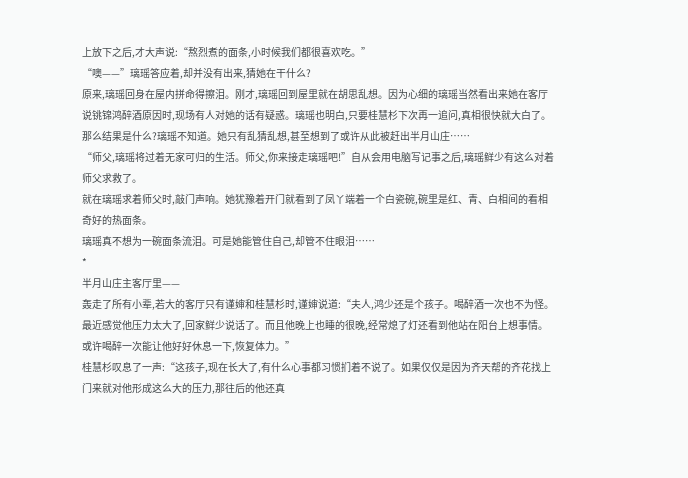上放下之后,才大声说:“熬烈煮的面条,小时候我们都很喜欢吃。”
“噢——”璃瑶答应着,却并没有出来,猜她在干什么?
原来,璃瑶回身在屋内拼命得擦泪。刚才,璃瑶回到屋里就在胡思乱想。因为心细的璃瑶当然看出来她在客厅说铫锦鸿醉酒原因时,现场有人对她的话有疑惑。璃瑶也明白,只要桂慧杉下次再一追问,真相很快就大白了。那么结果是什么?璃瑶不知道。她只有乱猜乱想,甚至想到了或许从此被赶出半月山庄……
“师父,璃瑶将过着无家可归的生活。师父,你来接走璃瑶吧!”自从会用电脑写记事之后,璃瑶鲜少有这么对着师父求救了。
就在璃瑶求着师父时,敲门声响。她犹豫着开门就看到了凤丫端着一个白瓷碗,碗里是红、青、白相间的看相奇好的热面条。
璃瑶真不想为一碗面条流泪。可是她能管住自己,却管不住眼泪……
*
半月山庄主客厅里——
轰走了所有小辈,若大的客厅只有谨婶和桂慧杉时,谨婶说道:“夫人,鸿少还是个孩子。喝醉酒一次也不为怪。最近感觉他压力太大了,回家鲜少说话了。而且他晚上也睡的很晚,经常熄了灯还看到他站在阳台上想事情。或许喝醉一次能让他好好休息一下,恢复体力。”
桂慧杉叹息了一声:“这孩子,现在长大了,有什么心事都习惯扪着不说了。如果仅仅是因为齐天帮的齐花找上门来就对他形成这么大的压力,那往后的他还真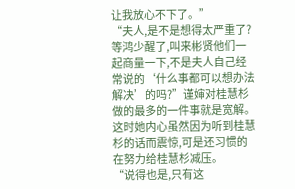让我放心不下了。”
“夫人,是不是想得太严重了?等鸿少醒了,叫来彬贤他们一起商量一下,不是夫人自己经常说的‘什么事都可以想办法解决’的吗?”谨婶对桂慧杉做的最多的一件事就是宽解。这时她内心虽然因为听到桂慧杉的话而震惊,可是还习惯的在努力给桂慧杉减压。
“说得也是,只有这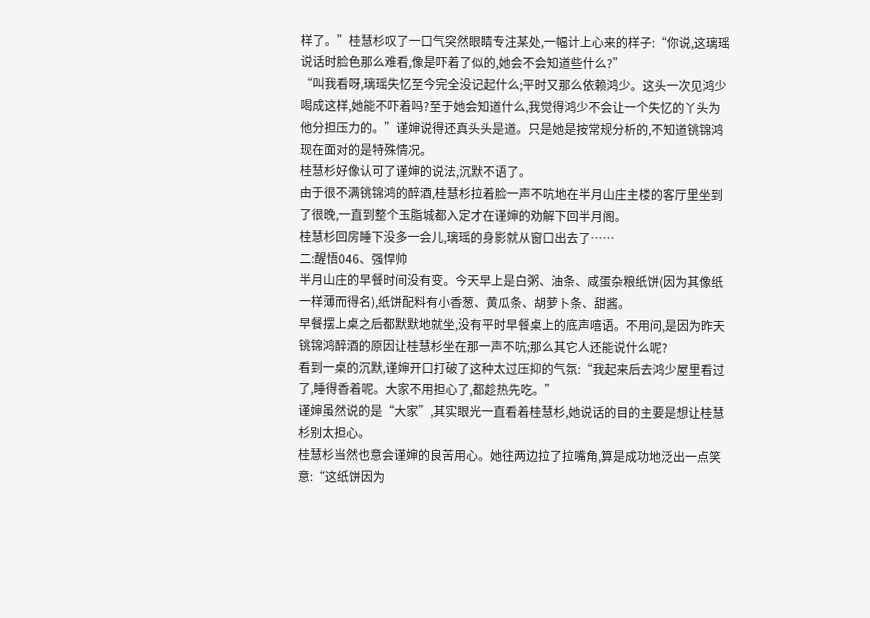样了。”桂慧杉叹了一口气突然眼睛专注某处,一幅计上心来的样子:“你说,这璃瑶说话时脸色那么难看,像是吓着了似的,她会不会知道些什么?”
“叫我看呀,璃瑶失忆至今完全没记起什么;平时又那么依赖鸿少。这头一次见鸿少喝成这样,她能不吓着吗?至于她会知道什么,我觉得鸿少不会让一个失忆的丫头为他分担压力的。”谨婶说得还真头头是道。只是她是按常规分析的,不知道铫锦鸿现在面对的是特殊情况。
桂慧杉好像认可了谨婶的说法,沉默不语了。
由于很不满铫锦鸿的醉酒,桂慧杉拉着脸一声不吭地在半月山庄主楼的客厅里坐到了很晚,一直到整个玉脂城都入定才在谨婶的劝解下回半月阁。
桂慧杉回房睡下没多一会儿,璃瑶的身影就从窗口出去了……
二:醒悟046、强悍帅
半月山庄的早餐时间没有变。今天早上是白粥、油条、咸蛋杂粮纸饼(因为其像纸一样薄而得名),纸饼配料有小香葱、黄瓜条、胡萝卜条、甜酱。
早餐摆上桌之后都默默地就坐,没有平时早餐桌上的底声嘻语。不用问,是因为昨天铫锦鸿醉酒的原因让桂慧杉坐在那一声不吭;那么其它人还能说什么呢?
看到一桌的沉默,谨婶开口打破了这种太过压抑的气氛:“我起来后去鸿少屋里看过了,睡得香着呢。大家不用担心了,都趁热先吃。”
谨婶虽然说的是“大家”,其实眼光一直看着桂慧杉,她说话的目的主要是想让桂慧杉别太担心。
桂慧杉当然也意会谨婶的良苦用心。她往两边拉了拉嘴角,算是成功地泛出一点笑意:“这纸饼因为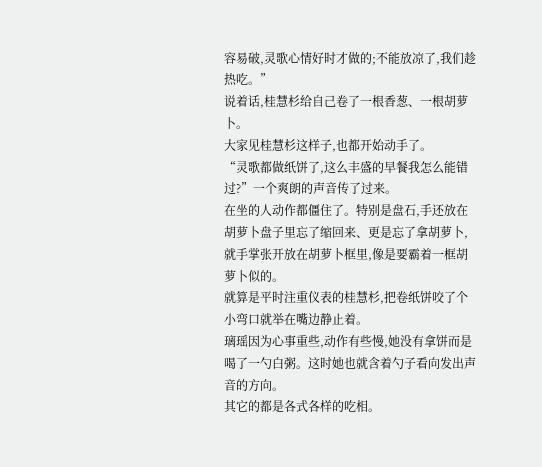容易破,灵歌心情好时才做的;不能放凉了,我们趁热吃。”
说着话,桂慧杉给自己卷了一根香葱、一根胡萝卜。
大家见桂慧杉这样子,也都开始动手了。
“灵歌都做纸饼了,这么丰盛的早餐我怎么能错过?”一个爽朗的声音传了过来。
在坐的人动作都僵住了。特别是盘石,手还放在胡萝卜盘子里忘了缩回来、更是忘了拿胡萝卜,就手掌张开放在胡萝卜框里,像是要霸着一框胡萝卜似的。
就算是平时注重仪表的桂慧杉,把卷纸饼咬了个小弯口就举在嘴边静止着。
璃瑶因为心事重些,动作有些慢,她没有拿饼而是喝了一勺白粥。这时她也就含着勺子看向发出声音的方向。
其它的都是各式各样的吃相。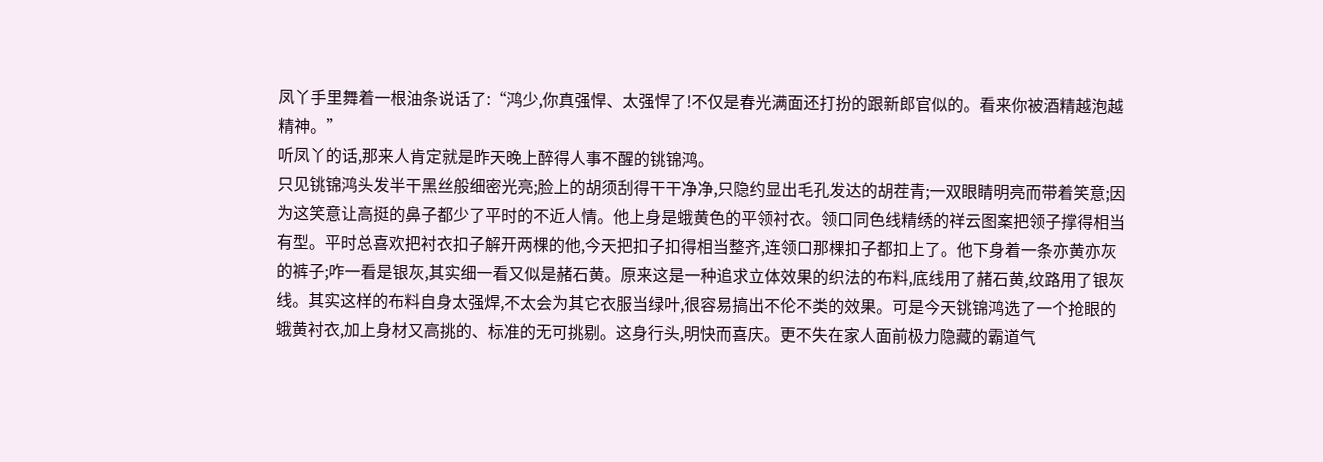凤丫手里舞着一根油条说话了:“鸿少,你真强悍、太强悍了!不仅是春光满面还打扮的跟新郎官似的。看来你被酒精越泡越精神。”
听凤丫的话,那来人肯定就是昨天晚上醉得人事不醒的铫锦鸿。
只见铫锦鸿头发半干黑丝般细密光亮;脸上的胡须刮得干干净净,只隐约显出毛孔发达的胡茬青;一双眼睛明亮而带着笑意;因为这笑意让高挺的鼻子都少了平时的不近人情。他上身是蛾黄色的平领衬衣。领口同色线精绣的祥云图案把领子撑得相当有型。平时总喜欢把衬衣扣子解开两棵的他,今天把扣子扣得相当整齐,连领口那棵扣子都扣上了。他下身着一条亦黄亦灰的裤子;咋一看是银灰,其实细一看又似是赭石黄。原来这是一种追求立体效果的织法的布料,底线用了赭石黄,纹路用了银灰线。其实这样的布料自身太强焊,不太会为其它衣服当绿叶,很容易搞出不伦不类的效果。可是今天铫锦鸿选了一个抢眼的蛾黄衬衣,加上身材又高挑的、标准的无可挑剔。这身行头,明快而喜庆。更不失在家人面前极力隐藏的霸道气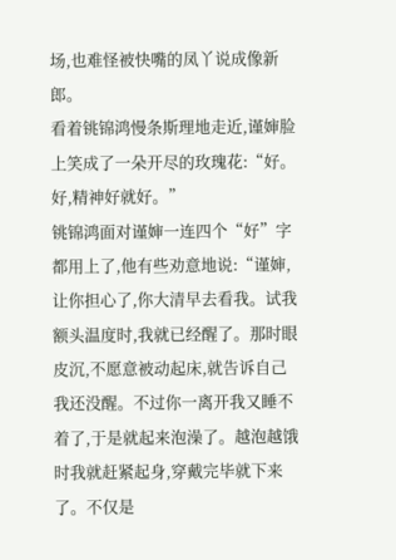场,也难怪被快嘴的凤丫说成像新郎。
看着铫锦鸿慢条斯理地走近,谨婶脸上笑成了一朵开尽的玫瑰花:“好。好,精神好就好。”
铫锦鸿面对谨婶一连四个“好”字都用上了,他有些劝意地说:“谨婶,让你担心了,你大清早去看我。试我额头温度时,我就已经醒了。那时眼皮沉,不愿意被动起床,就告诉自己我还没醒。不过你一离开我又睡不着了,于是就起来泡澡了。越泡越饿时我就赶紧起身,穿戴完毕就下来了。不仅是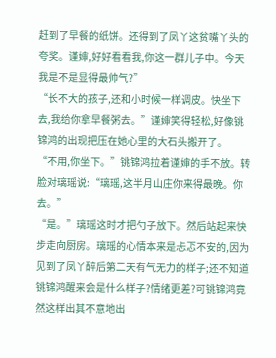赶到了早餐的纸饼。还得到了凤丫这贫嘴丫头的夸奖。谨婶,好好看看我,你这一群儿子中。今天我是不是显得最帅气?”
“长不大的孩子,还和小时候一样调皮。快坐下去,我给你拿早餐粥去。”谨婶笑得轻松,好像铫锦鸿的出现把压在她心里的大石头搬开了。
“不用,你坐下。”铫锦鸿拉着谨婶的手不放。转脸对璃瑶说:“璃瑶,这半月山庄你来得最晚。你去。”
“是。”璃瑶这时才把勺子放下。然后站起来快步走向厨房。璃瑶的心情本来是忐忑不安的,因为见到了凤丫醉后第二天有气无力的样子;还不知道铫锦鸿醒来会是什么样子?情绪更差?可铫锦鸿竟然这样出其不意地出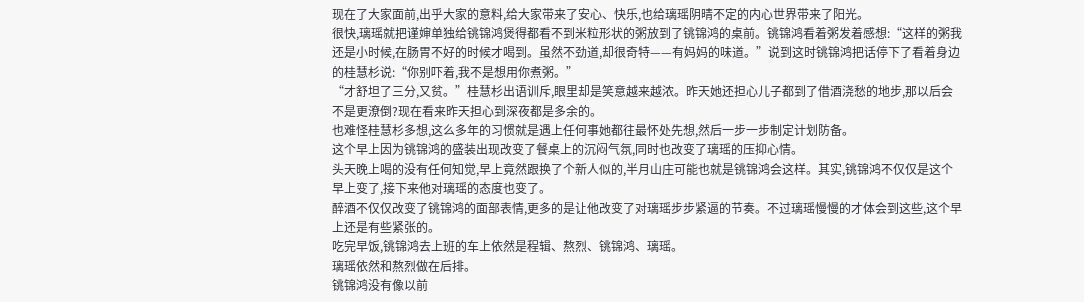现在了大家面前,出乎大家的意料,给大家带来了安心、快乐,也给璃瑶阴晴不定的内心世界带来了阳光。
很快,璃瑶就把谨婶单独给铫锦鸿煲得都看不到米粒形状的粥放到了铫锦鸿的桌前。铫锦鸿看着粥发着感想:“这样的粥我还是小时候,在肠胃不好的时候才喝到。虽然不劲道,却很奇特——有妈妈的味道。”说到这时铫锦鸿把话停下了看着身边的桂慧杉说:“你别吓着,我不是想用你煮粥。”
“才舒坦了三分,又贫。”桂慧杉出语训斥,眼里却是笑意越来越浓。昨天她还担心儿子都到了借酒浇愁的地步,那以后会不是更潦倒?现在看来昨天担心到深夜都是多余的。
也难怪桂慧杉多想,这么多年的习惯就是遇上任何事她都往最怀处先想,然后一步一步制定计划防备。
这个早上因为铫锦鸿的盛装出现改变了餐桌上的沉闷气氛,同时也改变了璃瑶的压抑心情。
头天晚上喝的没有任何知觉,早上竟然跟换了个新人似的,半月山庄可能也就是铫锦鸿会这样。其实,铫锦鸿不仅仅是这个早上变了,接下来他对璃瑶的态度也变了。
醉酒不仅仅改变了铫锦鸿的面部表情,更多的是让他改变了对璃瑶步步紧逼的节奏。不过璃瑶慢慢的才体会到这些,这个早上还是有些紧张的。
吃完早饭,铫锦鸿去上班的车上依然是程辑、熬烈、铫锦鸿、璃瑶。
璃瑶依然和熬烈做在后排。
铫锦鸿没有像以前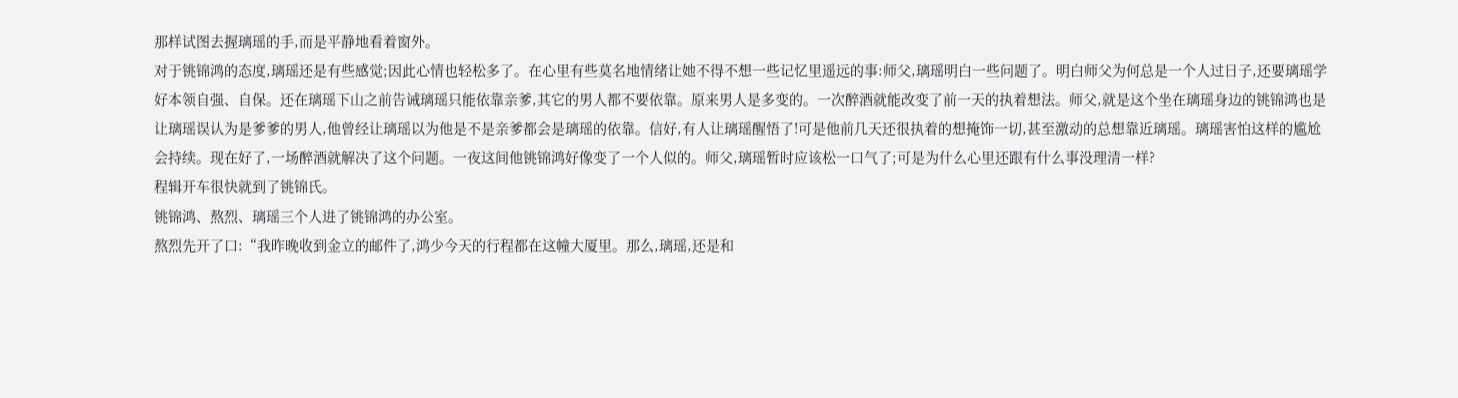那样试图去握璃瑶的手,而是平静地看着窗外。
对于铫锦鸿的态度,璃瑶还是有些感觉;因此心情也轻松多了。在心里有些莫名地情绪让她不得不想一些记忆里遥远的事:师父,璃瑶明白一些问题了。明白师父为何总是一个人过日子,还要璃瑶学好本领自强、自保。还在璃瑶下山之前告诫璃瑶只能依靠亲爹,其它的男人都不要依靠。原来男人是多变的。一次醉酒就能改变了前一天的执着想法。师父,就是这个坐在璃瑶身边的铫锦鸿也是让璃瑶误认为是爹爹的男人,他曾经让璃瑶以为他是不是亲爹都会是璃瑶的依靠。信好,有人让璃瑶醒悟了!可是他前几天还很执着的想掩饰一切,甚至激动的总想靠近璃瑶。璃瑶害怕这样的尴尬会持续。现在好了,一场醉酒就解决了这个问题。一夜这间他铫锦鸿好像变了一个人似的。师父,璃瑶暂时应该松一口气了;可是为什么心里还跟有什么事没理清一样?
程辑开车很快就到了铫锦氏。
铫锦鸿、熬烈、璃瑶三个人进了铫锦鸿的办公室。
熬烈先开了口:“我昨晚收到金立的邮件了,鸿少今天的行程都在这幢大厦里。那么,璃瑶,还是和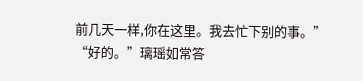前几天一样,你在这里。我去忙下别的事。”
“好的。”璃瑶如常答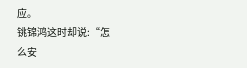应。
铫锦鸿这时却说:“怎么安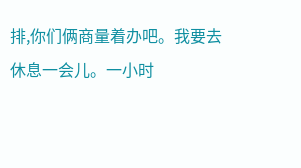排,你们俩商量着办吧。我要去休息一会儿。一小时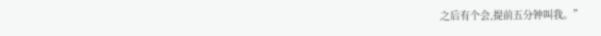之后有个会,提前五分钟叫我。”